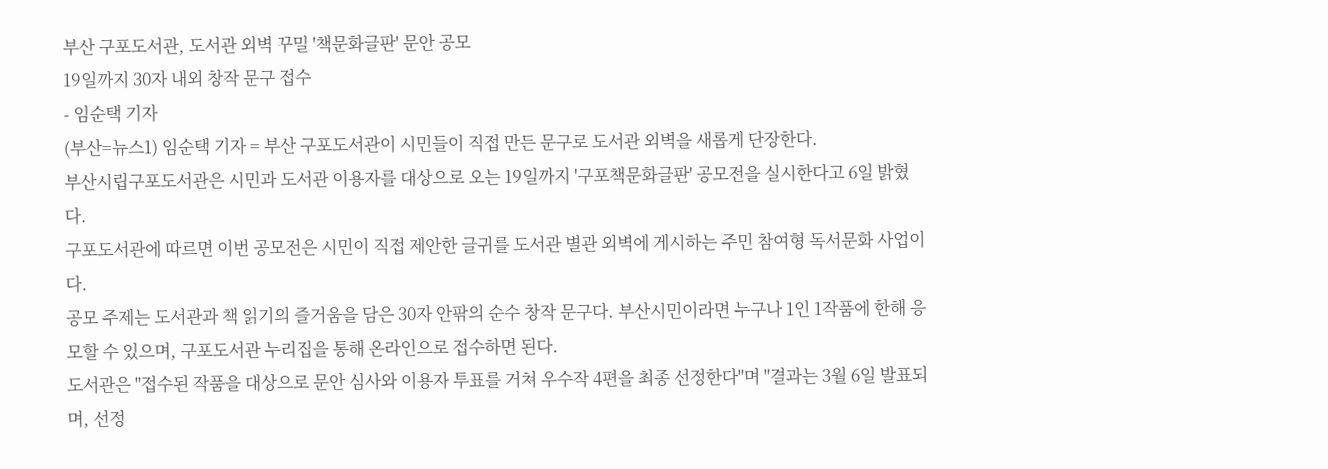부산 구포도서관, 도서관 외벽 꾸밀 '책문화글판' 문안 공모
19일까지 30자 내외 창작 문구 접수
- 임순택 기자
(부산=뉴스1) 임순택 기자 = 부산 구포도서관이 시민들이 직접 만든 문구로 도서관 외벽을 새롭게 단장한다.
부산시립구포도서관은 시민과 도서관 이용자를 대상으로 오는 19일까지 '구포책문화글판' 공모전을 실시한다고 6일 밝혔다.
구포도서관에 따르면 이번 공모전은 시민이 직접 제안한 글귀를 도서관 별관 외벽에 게시하는 주민 참여형 독서문화 사업이다.
공모 주제는 도서관과 책 읽기의 즐거움을 담은 30자 안팎의 순수 창작 문구다. 부산시민이라면 누구나 1인 1작품에 한해 응모할 수 있으며, 구포도서관 누리집을 통해 온라인으로 접수하면 된다.
도서관은 "접수된 작품을 대상으로 문안 심사와 이용자 투표를 거쳐 우수작 4편을 최종 선정한다"며 "결과는 3월 6일 발표되며, 선정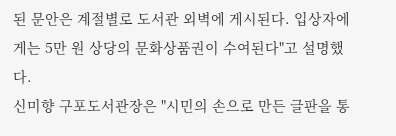된 문안은 계절별로 도서관 외벽에 게시된다. 입상자에게는 5만 원 상당의 문화상품권이 수여된다"고 설명했다.
신미향 구포도서관장은 "시민의 손으로 만든 글판을 통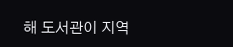해 도서관이 지역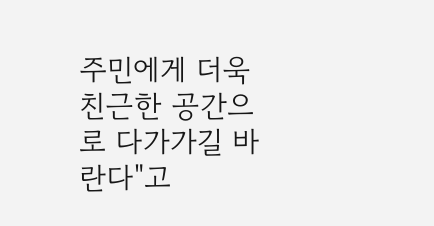주민에게 더욱 친근한 공간으로 다가가길 바란다"고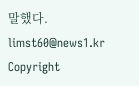말했다.
limst60@news1.kr
Copyright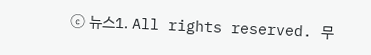ⓒ 뉴스1. All rights reserved. 무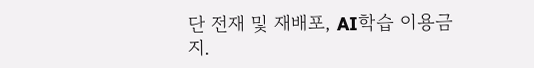단 전재 및 재배포, AI학습 이용금지.